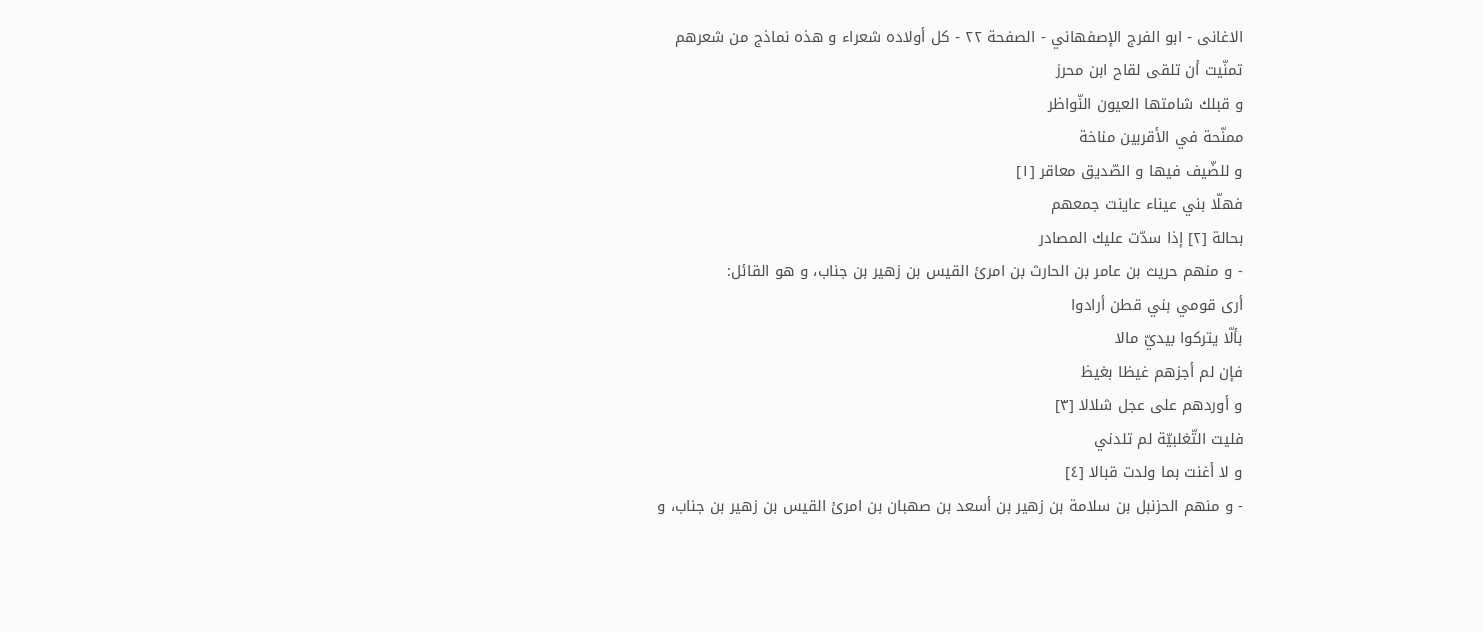الاغانی - ابو الفرج الإصفهاني - الصفحة ٢٢ - كل أولاده شعراء و هذه نماذج من شعرهم
تمنّيت أن تلقى لقاح ابن محرز
و قبلك شامتها العيون النّواظر
ممنّحة في الأقربين مناخة
و للضّيف فيها و الصّديق معاقر [١]
فهلّا بني عيناء عاينت جمعهم
بحالة [٢] إذا سدّت عليك المصادر
- و منهم حريث بن عامر بن الحارث بن امرئ القيس بن زهير بن جناب، و هو القائل:
أرى قومي بني قطن أرادوا
بألّا يتركوا بيديّ مالا
فإن لم أجزهم غيظا بغيظ
و أوردهم على عجل شلالا [٣]
فليت التّغلبيّة لم تلدني
و لا أغنت بما ولدت قبالا [٤]
- و منهم الحزنبل بن سلامة بن زهير بن أسعد بن صهبان بن امرئ القيس بن زهير بن جناب، و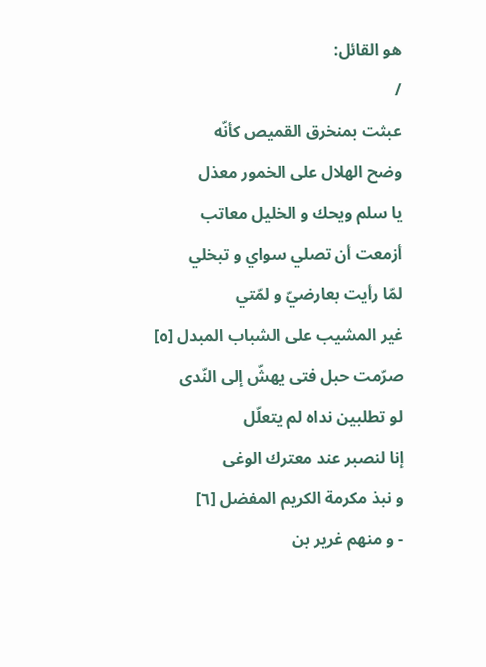هو القائل:
/
عبثت بمنخرق القميص كأنّه
وضح الهلال على الخمور معذل
يا سلم ويحك و الخليل معاتب
أزمعت أن تصلي سواي و تبخلي
لمّا رأيت بعارضيّ و لمّتي
غير المشيب على الشباب المبدل [٥]
صرّمت حبل فتى يهشّ إلى النّدى
لو تطلبين نداه لم يتعلّل
إنا لنصبر عند معترك الوغى
و نبذ مكرمة الكريم المفضل [٦]
- و منهم غرير بن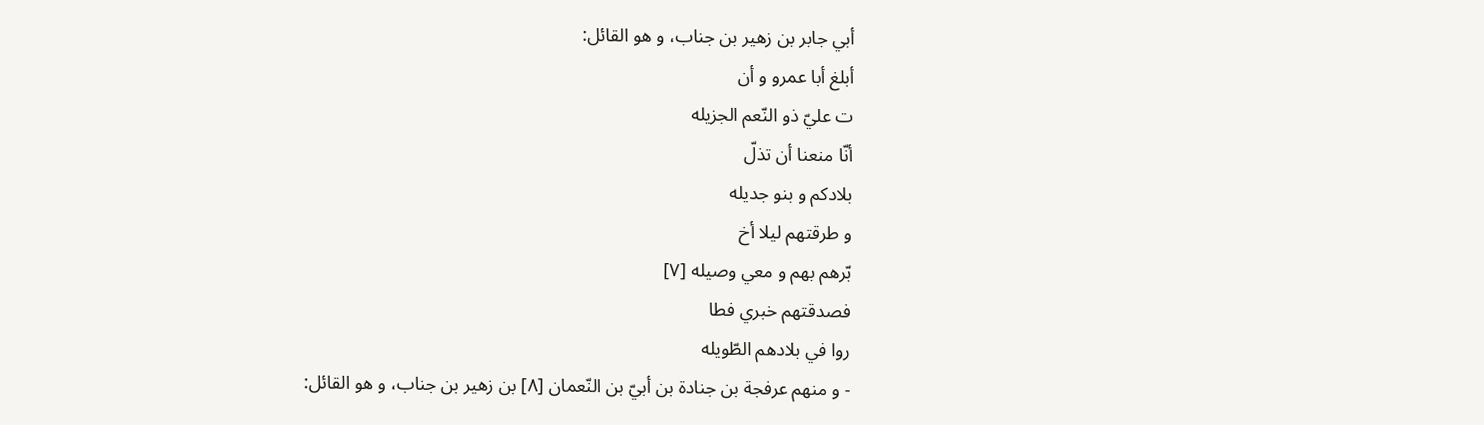أبي جابر بن زهير بن جناب، و هو القائل:
أبلغ أبا عمرو و أن
ت عليّ ذو النّعم الجزيله
أنّا منعنا أن تذلّ
بلادكم و بنو جديله
و طرقتهم ليلا أخ
بّرهم بهم و معي وصيله [٧]
فصدقتهم خبري فطا
روا في بلادهم الطّويله
- و منهم عرفجة بن جنادة بن أبيّ بن النّعمان [٨] بن زهير بن جناب، و هو القائل: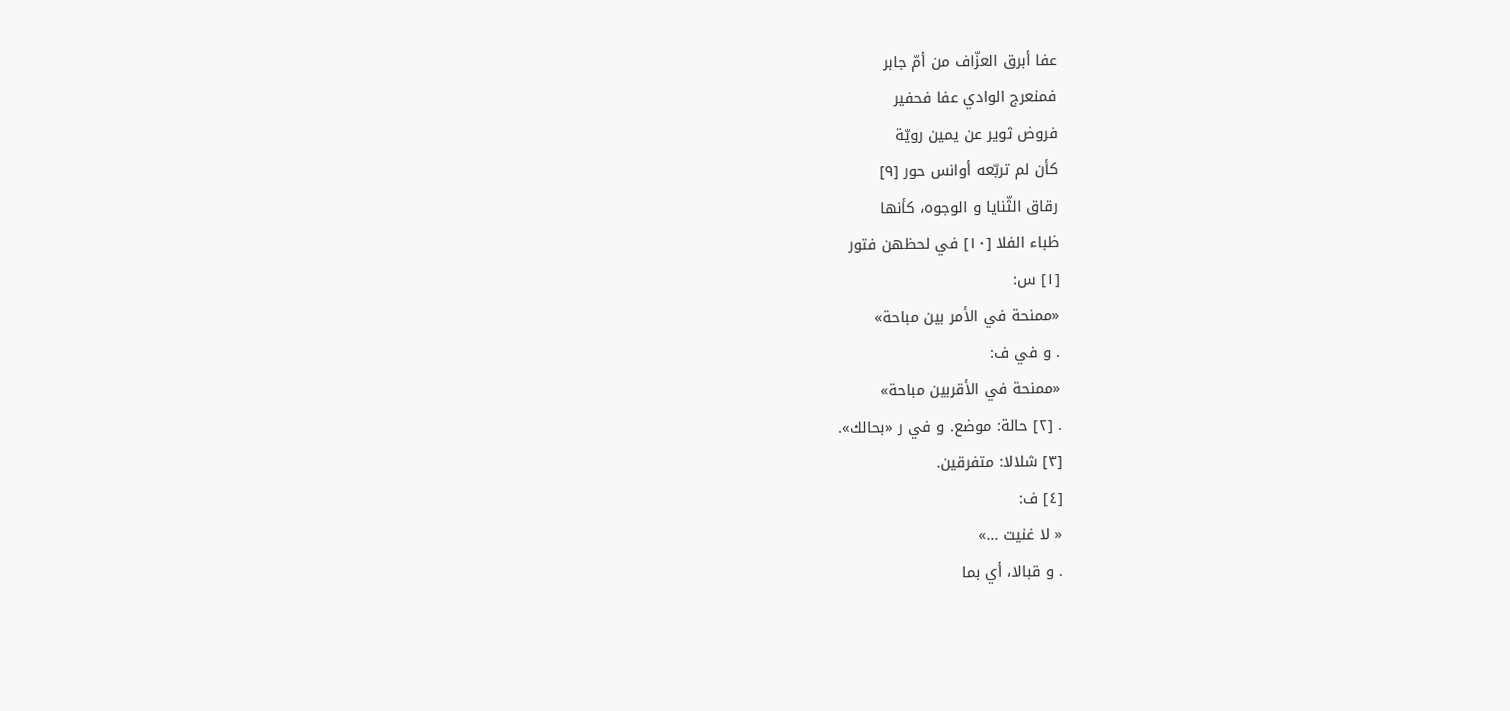عفا أبرق العزّاف من أمّ جابر
فمنعرج الوادي عفا فحفير
فروض ثوير عن يمين رويّة
كأن لم تربّعه أوانس حور [٩]
رقاق الثّنايا و الوجوه، كأنها
ظباء الفلا [١٠] في لحظهن فتور
[١] س:
«ممنحة في الأمر بين مباحة»
. و في ف:
«ممنحة في الأقربين مباحة»
. [٢] حالة: موضع. و في ر «بحالك».
[٣] شلالا: متفرقين.
[٤] ف:
« لا غنيت ...»
. و قبالا، أي بما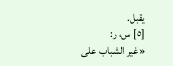يقبل.
[٥] س، ر:
«غير الشباب على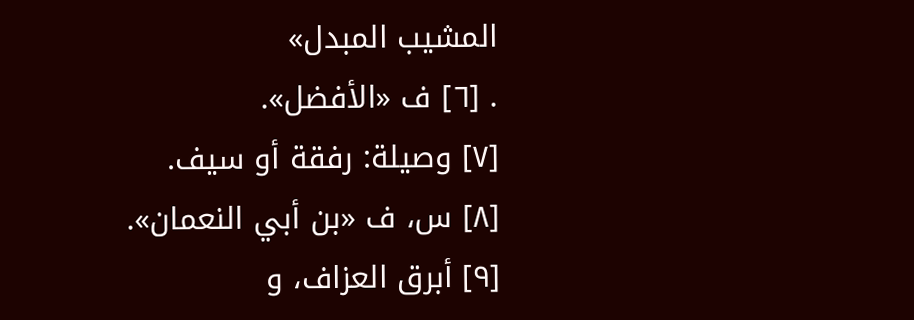المشيب المبدل»
. [٦] ف «الأفضل».
[٧] وصيلة: رفقة أو سيف.
[٨] س، ف «بن أبي النعمان».
[٩] أبرق العزاف، و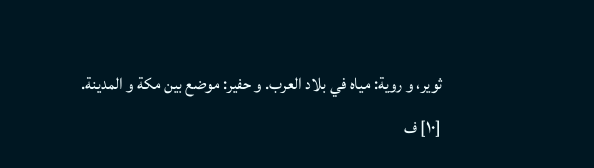ثوير، و روية: مياه في بلاد العرب. و حفير: موضع بين مكة و المدينة.
[١٠] ف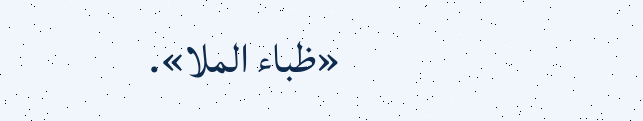«ظباء الملا».